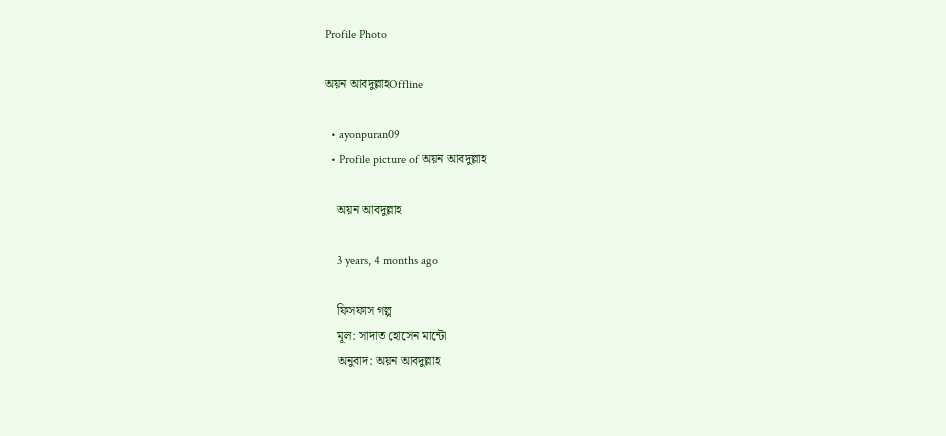Profile Photo

অয়ন আবদুল্লাহOffline

  • ayonpuran09
  • Profile picture of অয়ন আবদুল্লাহ

    অয়ন আবদুল্লাহ

    3 years, 4 months ago

    ফিসফাস গল্প
    মূল: সাদাত হোসেন মান্টো
    অনুবাদ: অয়ন আবদুল্লাহ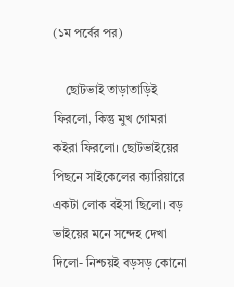(১ম পর্বের পর)

    ছোটভাই তাড়াতাড়িই ফিরলো, কিন্তু মুখ গোমরা কইরা ফিরলো। ছোটভাইয়ের পিছনে সাইকেলের ক্যারিয়ারে একটা লোক বইসা ছিলো। বড় ভাইয়ের মনে সন্দেহ দেখা দিলো- নিশ্চয়ই বড়সড় কোনো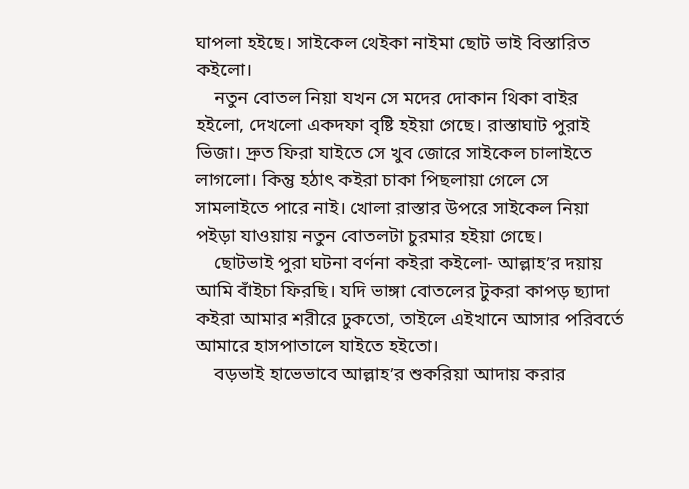ঘাপলা হইছে। সাইকেল থেইকা নাইমা ছোট ভাই বিস্তারিত কইলো।
    নতুন বোতল নিয়া যখন সে মদের দোকান থিকা বাইর হইলো, দেখলো একদফা বৃষ্টি হইয়া গেছে। রাস্তাঘাট পুরাই ভিজা। দ্রুত ফিরা যাইতে সে খুব জোরে সাইকেল চালাইতে লাগলো। কিন্তু হঠাৎ কইরা চাকা পিছলায়া গেলে সে সামলাইতে পারে নাই। খোলা রাস্তার উপরে সাইকেল নিয়া পইড়া যাওয়ায় নতুন বোতলটা চুরমার হইয়া গেছে।
    ছোটভাই পুরা ঘটনা বর্ণনা কইরা কইলো- আল্লাহ’র দয়ায় আমি বাঁইচা ফিরছি। যদি ভাঙ্গা বোতলের টুকরা কাপড় ছ্যাদা কইরা আমার শরীরে ঢুকতো, তাইলে এইখানে আসার পরিবর্তে আমারে হাসপাতালে যাইতে হইতো।
    বড়ভাই হাভেভাবে আল্লাহ’র শুকরিয়া আদায় করার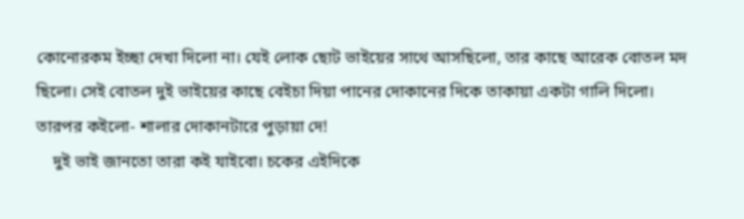কোনোরকম ইচ্ছা দেখা দিলো না। যেই লোক ছোট ভাইয়ের সাথে আসছিলো, তার কাছে আরেক বোতল মদ ছিলো। সেই বোতল দুই ভাইয়ের কাছে বেইচা দিয়া পানের দোকানের দিকে তাকায়া একটা গালি দিলো। তারপর কইলো- শালার দোকানটারে পুড়ায়া দে!
    দুই ভাই জানতো তারা কই যাইবো। চকের এইদিকে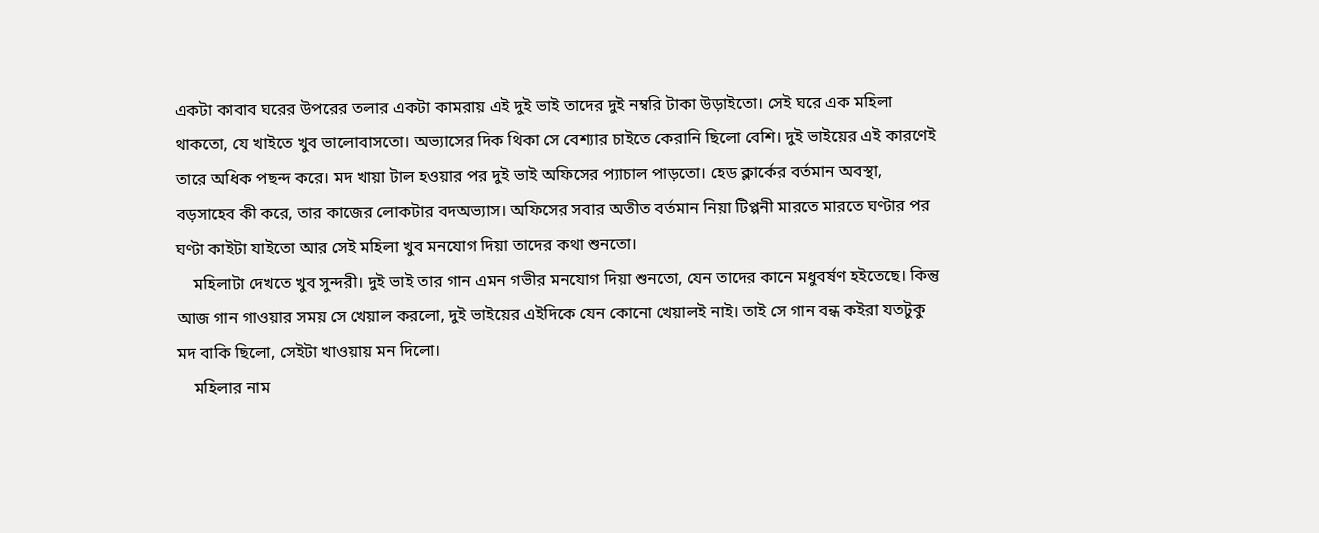একটা কাবাব ঘরের উপরের তলার একটা কামরায় এই দুই ভাই তাদের দুই নম্বরি টাকা উড়াইতো। সেই ঘরে এক মহিলা থাকতো, যে খাইতে খুব ভালোবাসতো। অভ্যাসের দিক থিকা সে বেশ্যার চাইতে কেরানি ছিলো বেশি। দুই ভাইয়ের এই কারণেই তারে অধিক পছন্দ করে। মদ খায়া টাল হওয়ার পর দুই ভাই অফিসের প্যাচাল পাড়তো। হেড ক্লার্কের বর্তমান অবস্থা, বড়সাহেব কী করে, তার কাজের লোকটার বদঅভ্যাস। অফিসের সবার অতীত বর্তমান নিয়া টিপ্পনী মারতে মারতে ঘণ্টার পর ঘণ্টা কাইটা যাইতো আর সেই মহিলা খুব মনযোগ দিয়া তাদের কথা শুনতো।
    মহিলাটা দেখতে খুব সুন্দরী। দুই ভাই তার গান এমন গভীর মনযোগ দিয়া শুনতো, যেন তাদের কানে মধুবর্ষণ হইতেছে। কিন্তু আজ গান গাওয়ার সময় সে খেয়াল করলো, দুই ভাইয়ের এইদিকে যেন কোনো খেয়ালই নাই। তাই সে গান বন্ধ কইরা যতটুকু মদ বাকি ছিলো, সেইটা খাওয়ায় মন দিলো।
    মহিলার নাম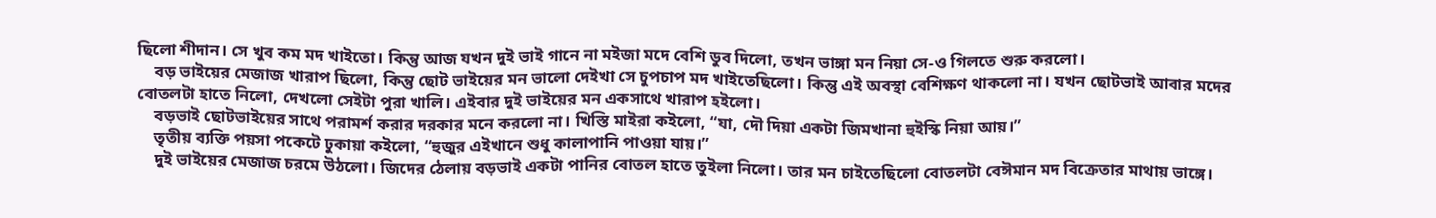ছিলো শীদান। সে খুব কম মদ খাইতো। কিন্তু আজ যখন দুই ভাই গানে না মইজা মদে বেশি ডুব দিলো, তখন ভাঙ্গা মন নিয়া সে-ও গিলতে শুরু করলো।
    বড় ভাইয়ের মেজাজ খারাপ ছিলো, কিন্তু ছোট ভাইয়ের মন ভালো দেইখা সে চুপচাপ মদ খাইতেছিলো। কিন্তু এই অবস্থা বেশিক্ষণ থাকলো না। যখন ছোটভাই আবার মদের বোতলটা হাতে নিলো, দেখলো সেইটা পুরা খালি। এইবার দুই ভাইয়ের মন একসাথে খারাপ হইলো।
    বড়ভাই ছোটভাইয়ের সাথে পরামর্শ করার দরকার মনে করলো না। খিস্তি মাইরা কইলো, “যা, দৌ দিয়া একটা জিমখানা হুইস্কি নিয়া আয়।”
    তৃতীয় ব্যক্তি পয়সা পকেটে ঢুকায়া কইলো, “হুজুর এইখানে শুধু কালাপানি পাওয়া যায়।”
    দুই ভাইয়ের মেজাজ চরমে উঠলো। জিদের ঠেলায় বড়ভাই একটা পানির বোতল হাতে তুইলা নিলো। তার মন চাইতেছিলো বোতলটা বেঈমান মদ বিক্রেতার মাথায় ভাঙ্গে।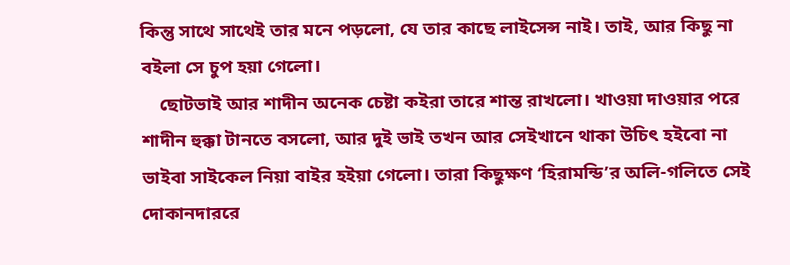কিন্তু সাথে সাথেই তার মনে পড়লো, যে তার কাছে লাইসেন্স নাই। তাই, আর কিছু না বইলা সে চুপ হয়া গেলো।
    ছোটভাই আর শাদীন অনেক চেষ্টা কইরা তারে শান্ত রাখলো। খাওয়া দাওয়ার পরে শাদীন হুক্কা টানতে বসলো, আর দুই ভাই তখন আর সেইখানে থাকা উচিৎ হইবো না ভাইবা সাইকেল নিয়া বাইর হইয়া গেলো। তারা কিছুক্ষণ ‘হিরামন্ডি’র অলি-গলিতে সেই দোকানদাররে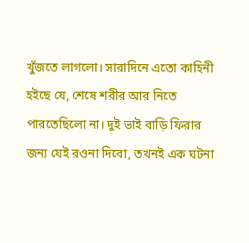খুঁজতে লাগলো। সারাদিনে এতো কাহিনী হইছে যে, শেষে শরীর আর নিতে পারতেছিলো না। দুই ভাই বাড়ি ফিরার জন্য যেই রওনা দিবো, তখনই এক ঘটনা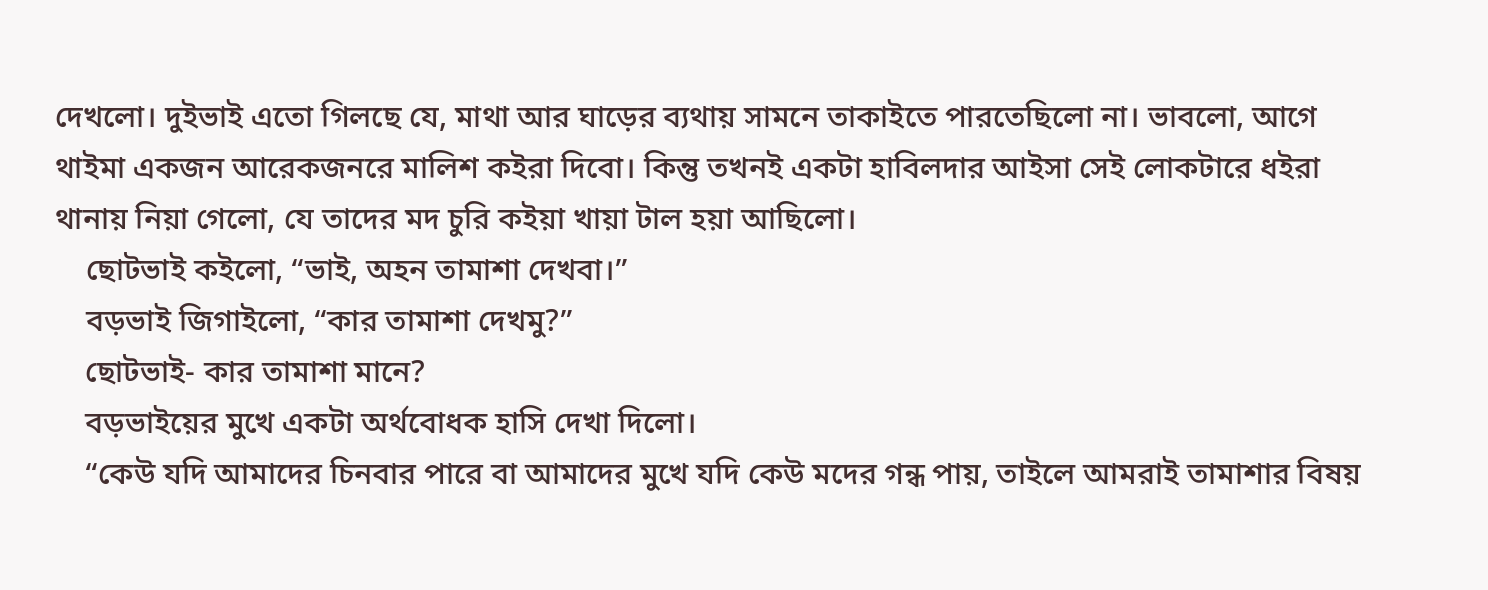দেখলো। দুইভাই এতো গিলছে যে, মাথা আর ঘাড়ের ব্যথায় সামনে তাকাইতে পারতেছিলো না। ভাবলো, আগে থাইমা একজন আরেকজনরে মালিশ কইরা দিবো। কিন্তু তখনই একটা হাবিলদার আইসা সেই লোকটারে ধইরা থানায় নিয়া গেলো, যে তাদের মদ চুরি কইয়া খায়া টাল হয়া আছিলো।
    ছোটভাই কইলো, “ভাই, অহন তামাশা দেখবা।”
    বড়ভাই জিগাইলো, “কার তামাশা দেখমু?”
    ছোটভাই- কার তামাশা মানে?
    বড়ভাইয়ের মুখে একটা অর্থবোধক হাসি দেখা দিলো।
    “কেউ যদি আমাদের চিনবার পারে বা আমাদের মুখে যদি কেউ মদের গন্ধ পায়, তাইলে আমরাই তামাশার বিষয়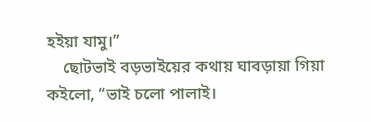হইয়া যামু।”
    ছোটভাই বড়ভাইয়ের কথায় ঘাবড়ায়া গিয়া কইলো, “ভাই চলো পালাই।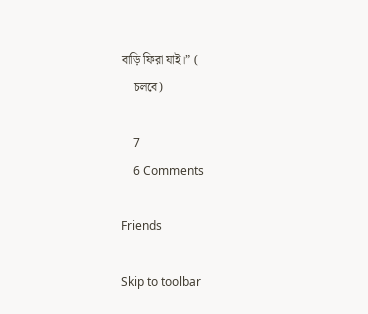বাড়ি ফিরা যাই।” (
    চলবে)

    7
    6 Comments

Friends

Skip to toolbar